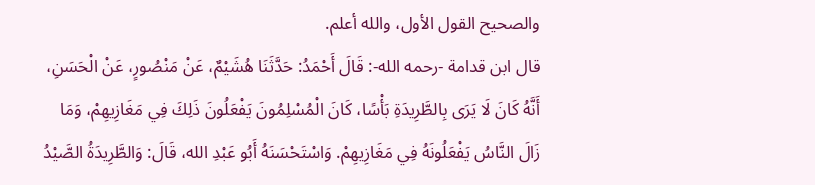والصحيح القول الأول، والله أعلم.
قال ابن قدامة -رحمه الله-: قَالَ أَحْمَدُ: حَدَّثَنَا هُشَيْمٌ، عَنْ مَنْصُورٍ، عَنْ الْحَسَنِ، أَنَّهُ كَانَ لَا يَرَى بِالطَّرِيدَةِ بَأْسًا، كَانَ الْمُسْلِمُونَ يَفْعَلُونَ ذَلِكَ فِي مَغَازِيهِمْ، وَمَا زَالَ النَّاسُ يَفْعَلُونَهُ فِي مَغَازِيهِمْ. وَاسْتَحْسَنَهُ أَبُو عَبْدِ الله، قَالَ: وَالطَّرِيدَةُ الصَّيْدُ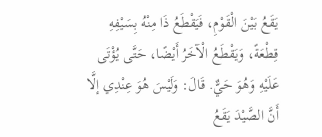يَقَعُ بَيْنَ الْقَوْمِ، فَيَقْطَعُ ذَا مِنْهُ بِسَيْفِهِ قِطْعَةً، وَيَقْطَعُ الْآخَرُ أَيْضًا، حَتَّى يُؤْتَى عَلَيْهِ وَهُوَ حَيٌّ. قَالَ: وَلَيْسَ هُوَ عِنْدِي إلَّا أَنَّ الصَّيْدَ يَقَعُ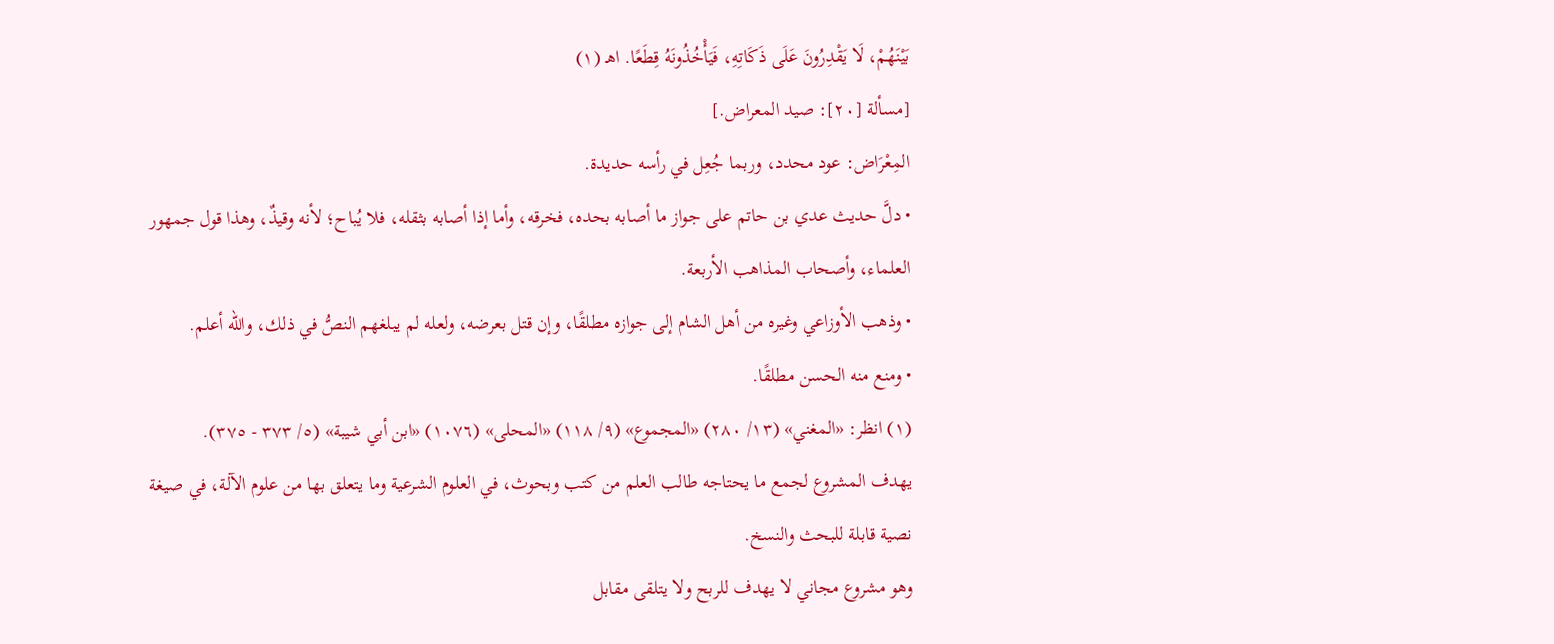بَيْنَهُمْ، لَا يَقْدِرُونَ عَلَى ذَكَاتِهِ، فَيَأْخُذُونَهُ قِطَعًا. اهـ (١)
[مسألة [٢٠]: صيد المعراض.]
المِعْرَاض: عود محدد، وربما جُعِل في رأسه حديدة.
• دلَّ حديث عدي بن حاتم على جواز ما أصابه بحده، فخرقه، وأما إذا أصابه بثقله، فلا يُباح؛ لأنه وقيذٌ، وهذا قول جمهور العلماء، وأصحاب المذاهب الأربعة.
• وذهب الأوزاعي وغيره من أهل الشام إلى جوازه مطلقًا، وإن قتل بعرضه، ولعله لم يبلغهم النصُّ في ذلك، والله أعلم.
• ومنع منه الحسن مطلقًا.
(١) انظر: «المغني» (١٣/ ٢٨٠) «المجموع» (٩/ ١١٨) «المحلى» (١٠٧٦) «ابن أبي شيبة» (٥/ ٣٧٣ - ٣٧٥).
يهدف المشروع لجمع ما يحتاجه طالب العلم من كتب وبحوث، في العلوم الشرعية وما يتعلق بها من علوم الآلة، في صيغة نصية قابلة للبحث والنسخ.
وهو مشروع مجاني لا يهدف للربح ولا يتلقى مقابل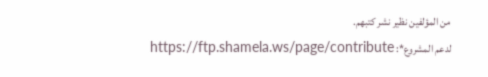من المؤلفين نظير نشر كتبهم.
لدعم المشروع*: https://ftp.shamela.ws/page/contribute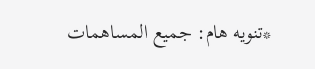*تنويه هام: جميع المساهمات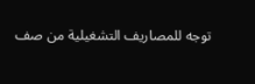توجه للمصاريف التشغيلية من صف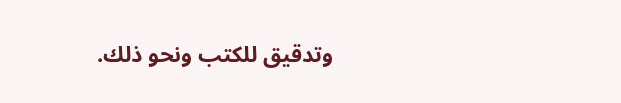وتدقيق للكتب ونحو ذلك.